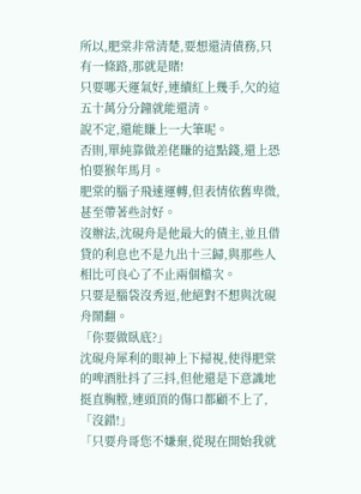所以,肥棠非常清楚,要想還清債務,只有一條路,那就是賭!
只要哪天運氣好,連續紅上幾手,欠的這五十萬分分鐘就能還清。
說不定,還能賺上一大筆呢。
否則,單純靠做差佬賺的這點錢,還上恐怕要猴年馬月。
肥棠的腦子飛速運轉,但表情依舊卑微,甚至帶著些討好。
沒辦法,沈硯舟是他最大的債主,並且借貸的利息也不是九出十三歸,與那些人相比可良心了不止兩個檔次。
只要是腦袋沒秀逗,他絕對不想與沈硯舟鬧翻。
「你要做臥底?」
沈硯舟犀利的眼神上下掃視,使得肥棠的啤酒肚抖了三抖,但他還是下意識地挺直胸膛,連頭頂的傷口都顧不上了,「沒錯!」
「只要舟哥您不嫌棄,從現在開始我就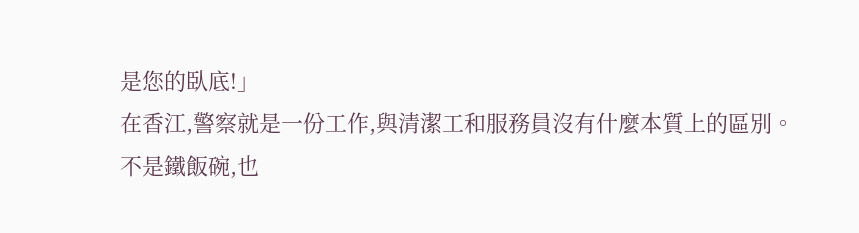是您的臥底!」
在香江,警察就是一份工作,與清潔工和服務員沒有什麼本質上的區別。
不是鐵飯碗,也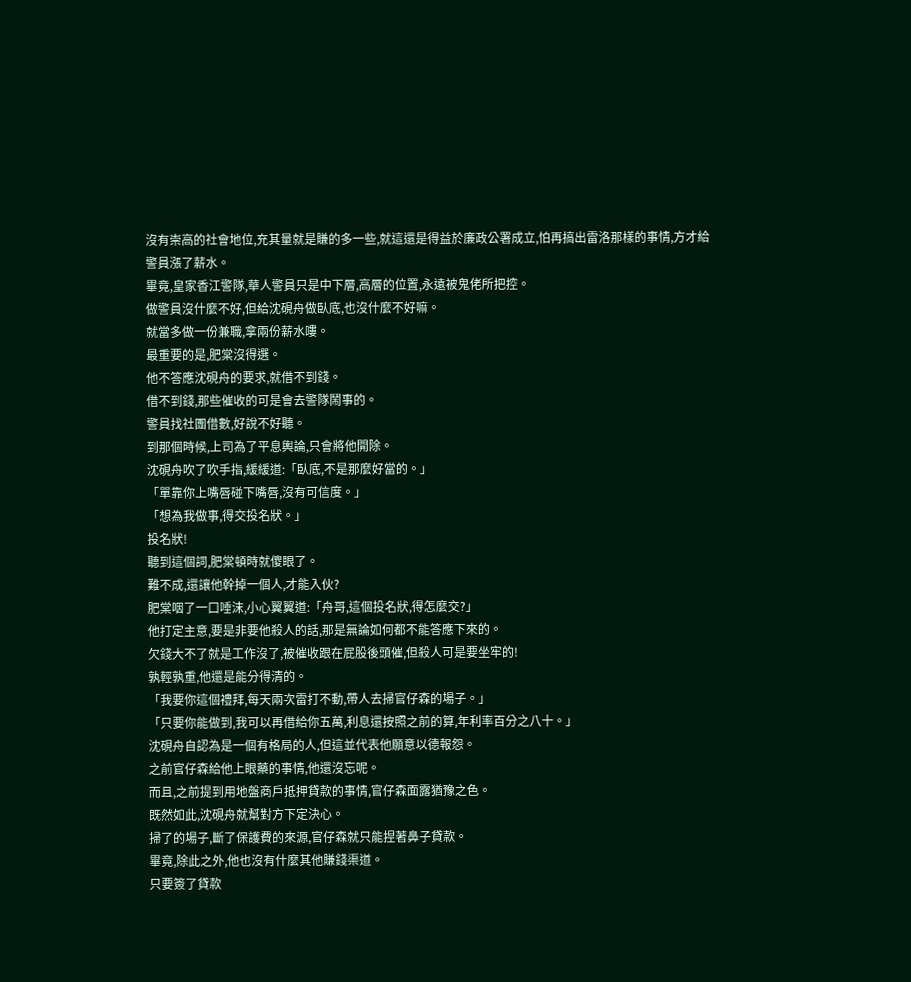沒有崇高的社會地位,充其量就是賺的多一些,就這還是得益於廉政公署成立,怕再搞出雷洛那樣的事情,方才給警員漲了薪水。
畢竟,皇家香江警隊,華人警員只是中下層,高層的位置,永遠被鬼佬所把控。
做警員沒什麼不好,但給沈硯舟做臥底,也沒什麼不好嘛。
就當多做一份兼職,拿兩份薪水嘍。
最重要的是,肥棠沒得選。
他不答應沈硯舟的要求,就借不到錢。
借不到錢,那些催收的可是會去警隊鬧事的。
警員找社團借數,好說不好聽。
到那個時候,上司為了平息輿論,只會將他開除。
沈硯舟吹了吹手指,緩緩道:「臥底,不是那麼好當的。」
「單靠你上嘴唇碰下嘴唇,沒有可信度。」
「想為我做事,得交投名狀。」
投名狀!
聽到這個詞,肥棠頓時就傻眼了。
難不成,還讓他幹掉一個人,才能入伙?
肥棠咽了一口唾沫,小心翼翼道:「舟哥,這個投名狀,得怎麼交?」
他打定主意,要是非要他殺人的話,那是無論如何都不能答應下來的。
欠錢大不了就是工作沒了,被催收跟在屁股後頭催,但殺人可是要坐牢的!
孰輕孰重,他還是能分得清的。
「我要你這個禮拜,每天兩次雷打不動,帶人去掃官仔森的場子。」
「只要你能做到,我可以再借給你五萬,利息還按照之前的算,年利率百分之八十。」
沈硯舟自認為是一個有格局的人,但這並代表他願意以德報怨。
之前官仔森給他上眼藥的事情,他還沒忘呢。
而且,之前提到用地盤商戶抵押貸款的事情,官仔森面露猶豫之色。
既然如此,沈硯舟就幫對方下定決心。
掃了的場子,斷了保護費的來源,官仔森就只能捏著鼻子貸款。
畢竟,除此之外,他也沒有什麼其他賺錢渠道。
只要簽了貸款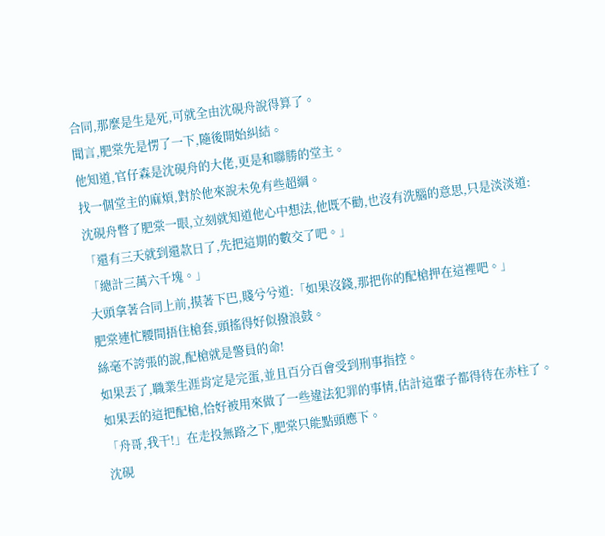合同,那麼是生是死,可就全由沈硯舟說得算了。
聞言,肥棠先是愣了一下,隨後開始糾結。
他知道,官仔森是沈硯舟的大佬,更是和聯勝的堂主。
找一個堂主的麻煩,對於他來說未免有些超綱。
沈硯舟瞥了肥棠一眼,立刻就知道他心中想法,他既不勸,也沒有洗腦的意思,只是淡淡道:「還有三天就到還款日了,先把這期的數交了吧。」
「總計三萬六千塊。」
大頭拿著合同上前,摸著下巴,賤兮兮道:「如果沒錢,那把你的配槍押在這裡吧。」
肥棠連忙腰間捂住槍套,頭搖得好似撥浪鼓。
絲毫不誇張的說,配槍就是警員的命!
如果丟了,職業生涯肯定是完蛋,並且百分百會受到刑事指控。
如果丟的這把配槍,恰好被用來做了一些違法犯罪的事情,估計這輩子都得待在赤柱了。
「舟哥,我干!」在走投無路之下,肥棠只能點頭應下。
沈硯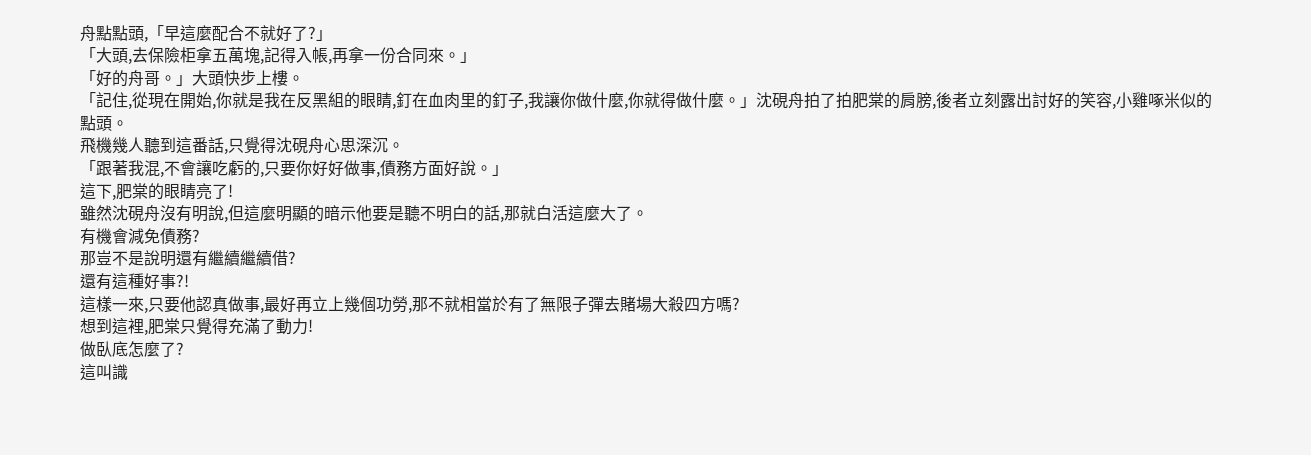舟點點頭,「早這麼配合不就好了?」
「大頭,去保險柜拿五萬塊,記得入帳,再拿一份合同來。」
「好的舟哥。」大頭快步上樓。
「記住,從現在開始,你就是我在反黑組的眼睛,釘在血肉里的釘子,我讓你做什麼,你就得做什麼。」沈硯舟拍了拍肥棠的肩膀,後者立刻露出討好的笑容,小雞啄米似的點頭。
飛機幾人聽到這番話,只覺得沈硯舟心思深沉。
「跟著我混,不會讓吃虧的,只要你好好做事,債務方面好說。」
這下,肥棠的眼睛亮了!
雖然沈硯舟沒有明說,但這麼明顯的暗示他要是聽不明白的話,那就白活這麼大了。
有機會減免債務?
那豈不是說明還有繼續繼續借?
還有這種好事?!
這樣一來,只要他認真做事,最好再立上幾個功勞,那不就相當於有了無限子彈去賭場大殺四方嗎?
想到這裡,肥棠只覺得充滿了動力!
做臥底怎麼了?
這叫識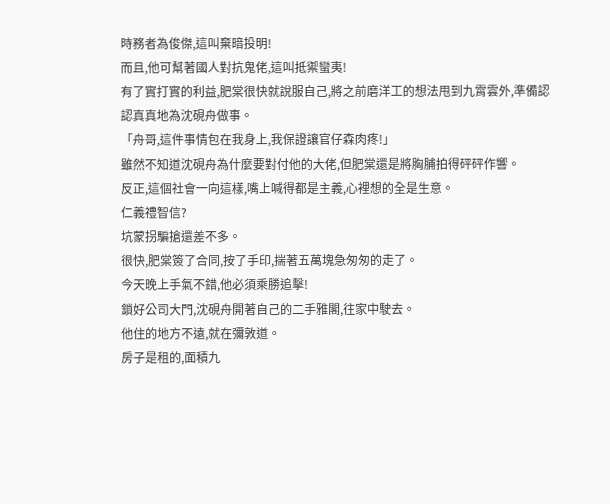時務者為俊傑,這叫棄暗投明!
而且,他可幫著國人對抗鬼佬,這叫抵禦蠻夷!
有了實打實的利益,肥棠很快就說服自己,將之前磨洋工的想法甩到九霄雲外,準備認認真真地為沈硯舟做事。
「舟哥,這件事情包在我身上,我保證讓官仔森肉疼!」
雖然不知道沈硯舟為什麼要對付他的大佬,但肥棠還是將胸脯拍得砰砰作響。
反正,這個社會一向這樣,嘴上喊得都是主義,心裡想的全是生意。
仁義禮智信?
坑蒙拐騙搶還差不多。
很快,肥棠簽了合同,按了手印,揣著五萬塊急匆匆的走了。
今天晚上手氣不錯,他必須乘勝追擊!
鎖好公司大門,沈硯舟開著自己的二手雅閣,往家中駛去。
他住的地方不遠,就在彌敦道。
房子是租的,面積九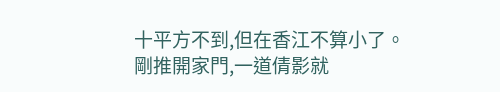十平方不到,但在香江不算小了。
剛推開家門,一道倩影就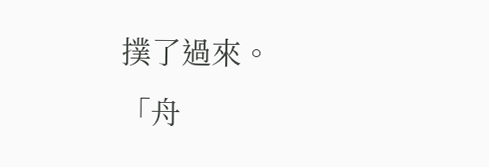撲了過來。
「舟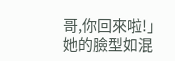哥,你回來啦!」
她的臉型如混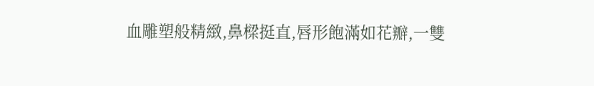血雕塑般精緻,鼻樑挺直,唇形飽滿如花瓣,一雙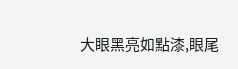大眼黑亮如點漆,眼尾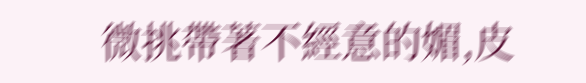微挑帶著不經意的媚,皮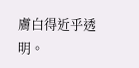膚白得近乎透明。